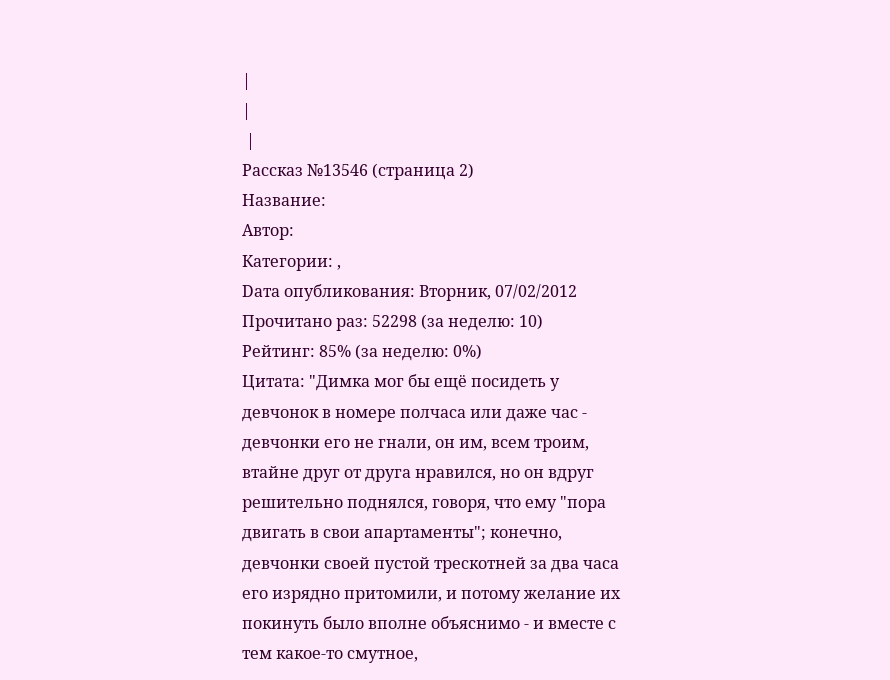|
|
 |
Рассказ №13546 (страница 2)
Название:
Автор:
Категории: ,
Dата опубликования: Вторник, 07/02/2012
Прочитано раз: 52298 (за неделю: 10)
Рейтинг: 85% (за неделю: 0%)
Цитата: "Димка мог бы ещё посидеть у девчонок в номере полчаса или даже час - девчонки его не гнали, он им, всем троим, втайне друг от друга нравился, но он вдруг решительно поднялся, говоря, что ему "пора двигать в свои апартаменты"; конечно, девчонки своей пустой трескотней за два часа его изрядно притомили, и потому желание их покинуть было вполне объяснимо - и вместе с тем какое-то смутное,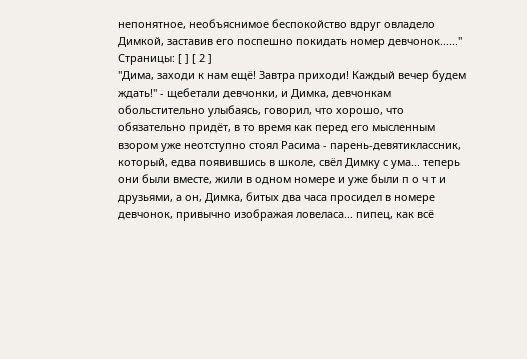непонятное, необъяснимое беспокойство вдруг овладело Димкой, заставив его поспешно покидать номер девчонок......"
Страницы: [ ] [ 2 ]
"Дима, заходи к нам ещё! Завтра приходи! Каждый вечер будем ждать!" - щебетали девчонки, и Димка, девчонкам обольстительно улыбаясь, говорил, что хорошо, что обязательно придёт, в то время как перед его мысленным взором уже неотступно стоял Расима - парень-девятиклассник, который, едва появившись в школе, свёл Димку с ума... теперь они были вместе, жили в одном номере и уже были п о ч т и друзьями, а он, Димка, битых два часа просидел в номере девчонок, привычно изображая ловеласа... пипец, как всё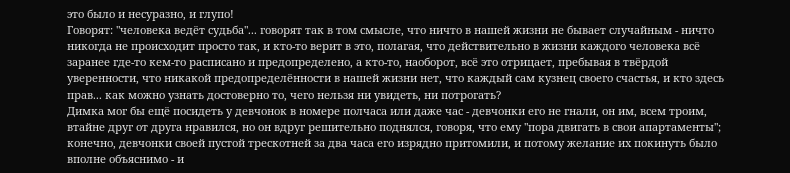это было и несуразно, и глупо!
Говорят: "человека ведёт судьба"... говорят так в том смысле, что ничто в нашей жизни не бывает случайным - ничто никогда не происходит просто так, и кто-то верит в это, полагая, что действительно в жизни каждого человека всё заранее где-то кем-то расписано и предопределено, а кто-то, наоборот, всё это отрицает, пребывая в твёрдой уверенности, что никакой предопределённости в нашей жизни нет, что каждый сам кузнец своего счастья, и кто здесь прав... как можно узнать достоверно то, чего нельзя ни увидеть, ни потрогать?
Димка мог бы ещё посидеть у девчонок в номере полчаса или даже час - девчонки его не гнали, он им, всем троим, втайне друг от друга нравился, но он вдруг решительно поднялся, говоря, что ему "пора двигать в свои апартаменты"; конечно, девчонки своей пустой трескотней за два часа его изрядно притомили, и потому желание их покинуть было вполне объяснимо - и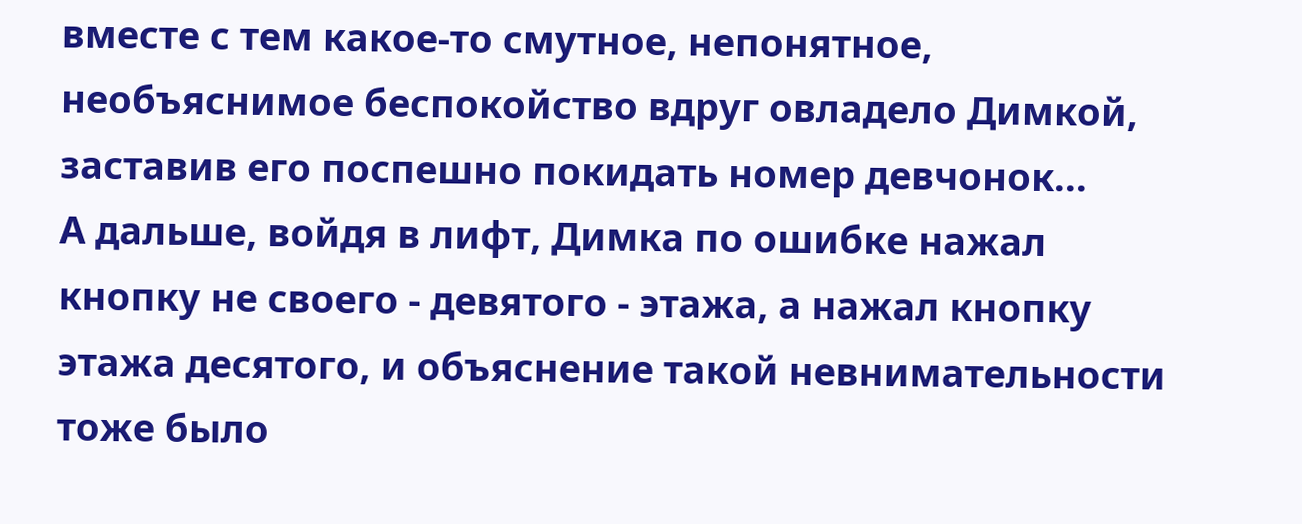вместе с тем какое-то смутное, непонятное, необъяснимое беспокойство вдруг овладело Димкой, заставив его поспешно покидать номер девчонок...
А дальше, войдя в лифт, Димка по ошибке нажал кнопку не своего - девятого - этажа, а нажал кнопку этажа десятого, и объяснение такой невнимательности тоже было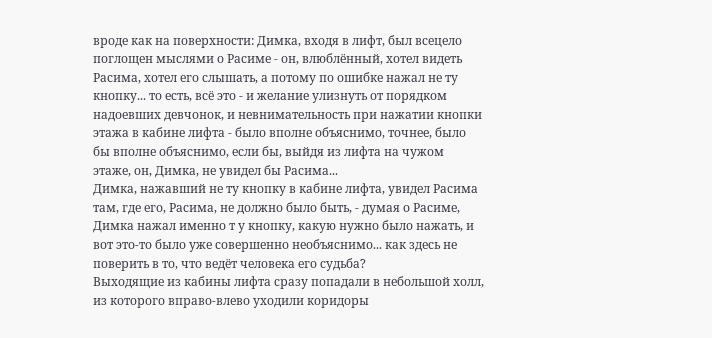вроде как на поверхности: Димка, входя в лифт, был всецело поглощен мыслями о Расиме - он, влюблённый, хотел видеть Расима, хотел его слышать, а потому по ошибке нажал не ту кнопку... то есть, всё это - и желание улизнуть от порядком надоевших девчонок, и невнимательность при нажатии кнопки этажа в кабине лифта - было вполне объяснимо, точнее, было бы вполне объяснимо, если бы, выйдя из лифта на чужом этаже, он, Димка, не увидел бы Расима...
Димка, нажавший не ту кнопку в кабине лифта, увидел Расима там, где его, Расима, не должно было быть, - думая о Расиме, Димка нажал именно т у кнопку, какую нужно было нажать, и вот это-то было уже совершенно необъяснимо... как здесь не поверить в то, что ведёт человека его судьба?
Выходящие из кабины лифта сразу попадали в небольшой холл, из которого вправо-влево уходили коридоры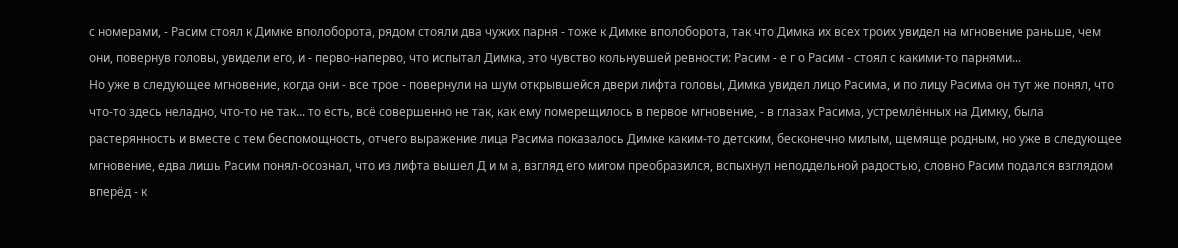с номерами, - Расим стоял к Димке вполоборота, рядом стояли два чужих парня - тоже к Димке вполоборота, так что Димка их всех троих увидел на мгновение раньше, чем они, повернув головы, увидели его, и - перво-наперво, что испытал Димка, это чувство кольнувшей ревности: Расим - е г о Расим - стоял с какими-то парнями...
Но уже в следующее мгновение, когда они - все трое - повернули на шум открывшейся двери лифта головы, Димка увидел лицо Расима, и по лицу Расима он тут же понял, что что-то здесь неладно, что-то не так... то есть, всё совершенно не так, как ему померещилось в первое мгновение, - в глазах Расима, устремлённых на Димку, была растерянность и вместе с тем беспомощность, отчего выражение лица Расима показалось Димке каким-то детским, бесконечно милым, щемяще родным, но уже в следующее мгновение, едва лишь Расим понял-осознал, что из лифта вышел Д и м а, взгляд его мигом преобразился, вспыхнул неподдельной радостью, словно Расим подался взглядом вперёд - к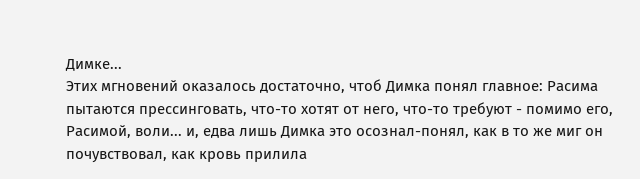Димке...
Этих мгновений оказалось достаточно, чтоб Димка понял главное: Расима пытаются прессинговать, что-то хотят от него, что-то требуют - помимо его, Расимой, воли... и, едва лишь Димка это осознал-понял, как в то же миг он почувствовал, как кровь прилила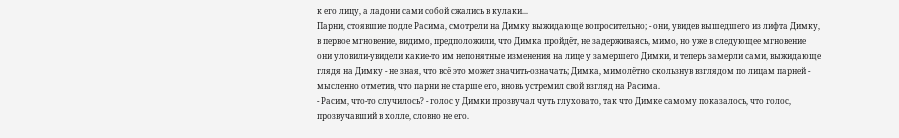к его лицу, а ладони сами собой сжались в кулаки...
Парни, стоявшие подле Расима, смотрели на Димку выжидающе вопросительно; - они, увидев вышедшего из лифта Димку, в первое мгновение, видимо, предположили, что Димка пройдёт, не задерживаясь, мимо, но уже в следующее мгновение они уловили-увидели какие-то им непонятные изменения на лице у замершего Димки, и теперь замерли сами, выжидающе глядя на Димку - не зная, что всё это может значить-означать; Димка, мимолётно скользнув взглядом по лицам парней - мысленно отметив, что парни не старше его, вновь устремил свой взгляд на Расима.
- Расим, что-то случилось? - голос у Димки прозвучал чуть глуховато, так что Димке самому показалось, что голос, прозвучавший в холле, словно не его.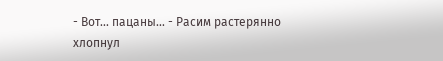- Вот... пацаны... - Расим растерянно хлопнул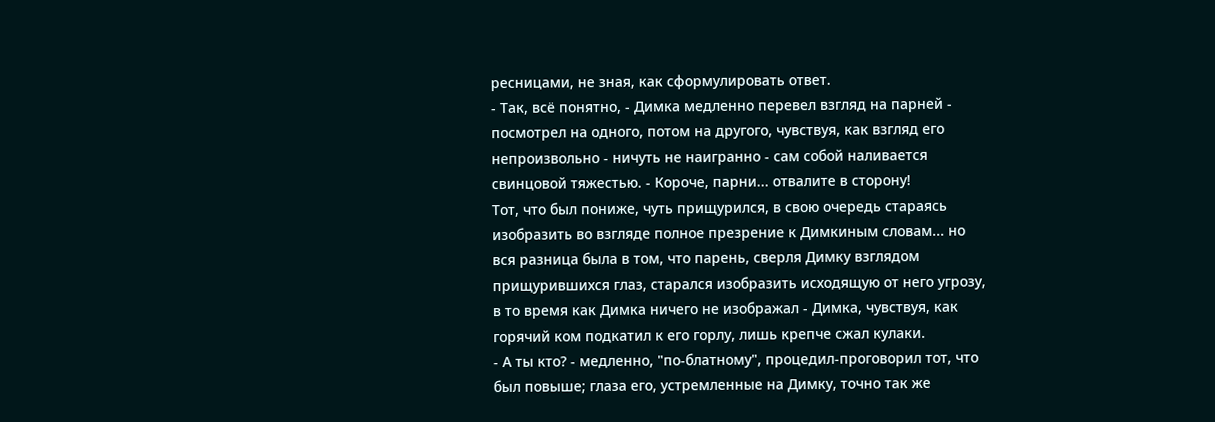ресницами, не зная, как сформулировать ответ.
- Так, всё понятно, - Димка медленно перевел взгляд на парней - посмотрел на одного, потом на другого, чувствуя, как взгляд его непроизвольно - ничуть не наигранно - сам собой наливается свинцовой тяжестью. - Короче, парни... отвалите в сторону!
Тот, что был пониже, чуть прищурился, в свою очередь стараясь изобразить во взгляде полное презрение к Димкиным словам... но вся разница была в том, что парень, сверля Димку взглядом прищурившихся глаз, старался изобразить исходящую от него угрозу, в то время как Димка ничего не изображал - Димка, чувствуя, как горячий ком подкатил к его горлу, лишь крепче сжал кулаки.
- А ты кто? - медленно, "по-блатному", процедил-проговорил тот, что был повыше; глаза его, устремленные на Димку, точно так же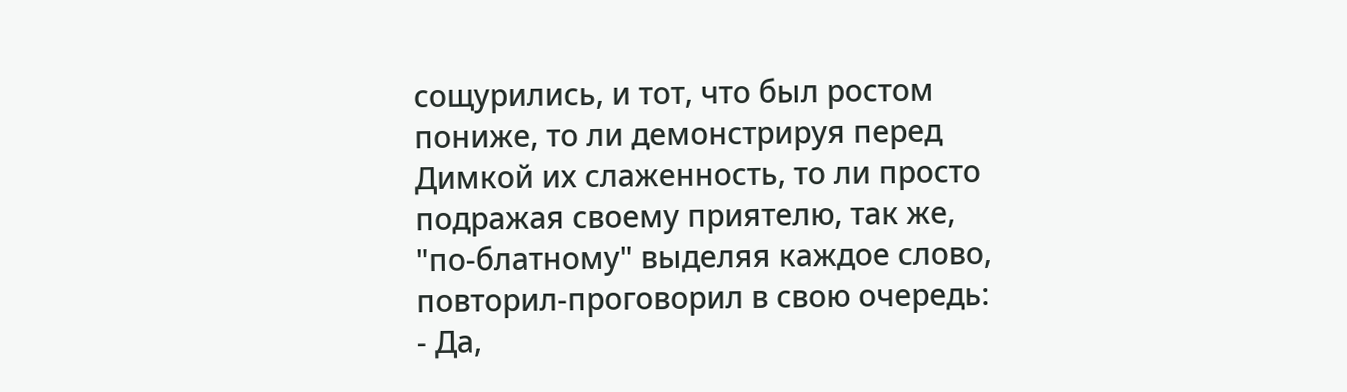сощурились, и тот, что был ростом пониже, то ли демонстрируя перед Димкой их слаженность, то ли просто подражая своему приятелю, так же, "по-блатному" выделяя каждое слово, повторил-проговорил в свою очередь:
- Да,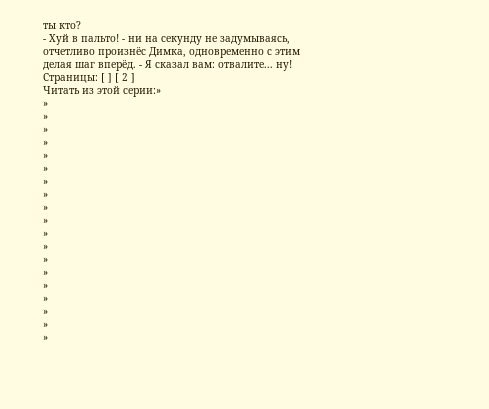ты кто?
- Хуй в пальто! - ни на секунду не задумываясь, отчетливо произнёс Димка, одновременно с этим делая шаг вперёд. - Я сказал вам: отвалите... ну!
Страницы: [ ] [ 2 ]
Читать из этой серии:»
»
»
»
»
»
»
»
»
»
»
»
»
»
»
»
»
»
»
»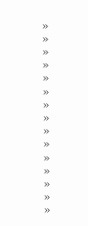»
»
»
»
»
»
»
»
»
»
»
»
»
»
»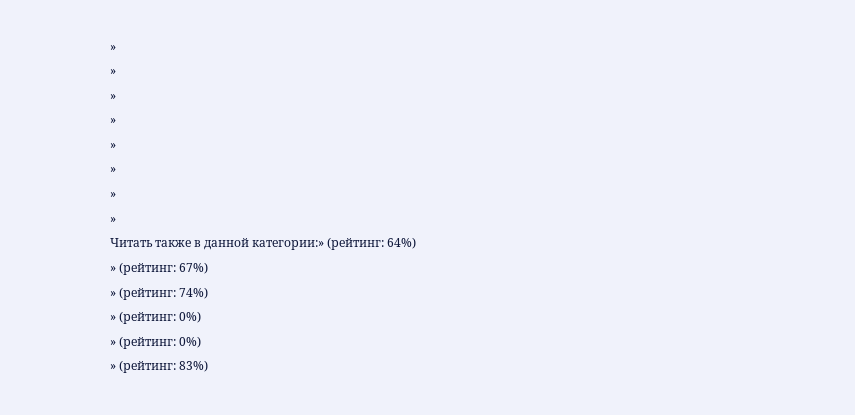»
»
»
»
»
»
»
»
Читать также в данной категории:» (рейтинг: 64%)
» (рейтинг: 67%)
» (рейтинг: 74%)
» (рейтинг: 0%)
» (рейтинг: 0%)
» (рейтинг: 83%)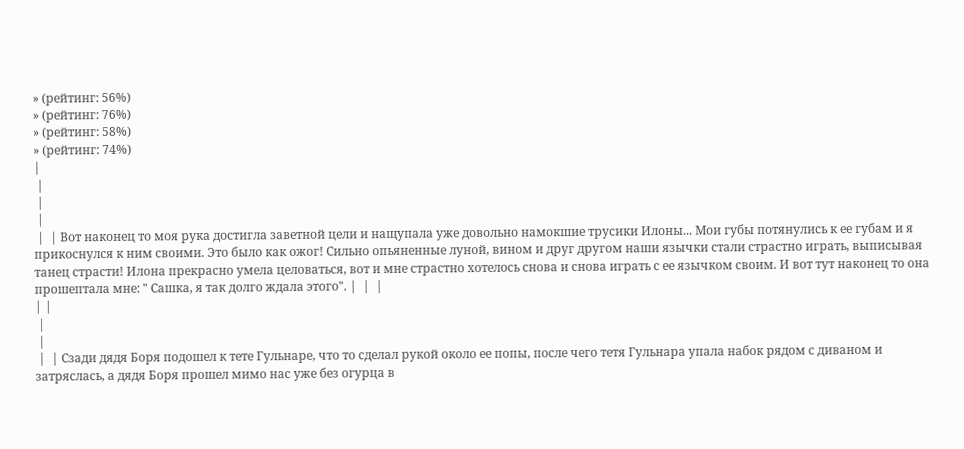» (рейтинг: 56%)
» (рейтинг: 76%)
» (рейтинг: 58%)
» (рейтинг: 74%)
|
 |
 |
 |
 |  | Вот наконец то моя рука достигла заветной цели и нащупала уже довольно намокшие трусики Илоны... Мои губы потянулись к ее губам и я прикоснулся к ним своими. Это было как ожог! Сильно опьяненные луной, вином и друг другом наши язычки стали страстно играть, выписывая танец страсти! Илона прекрасно умела целоваться, вот и мне страстно хотелось снова и снова играть с ее язычком своим. И вот тут наконец то она прошептала мне: " Сашка, я так долго ждала этого". |  |  |
| |
 |
 |
 |  | Сзади дядя Боря подошел к тете Гульнаре, что то сделал рукой около ее попы, после чего тетя Гульнара упала набок рядом с диваном и затряслась, а дядя Боря прошел мимо нас уже без огурца в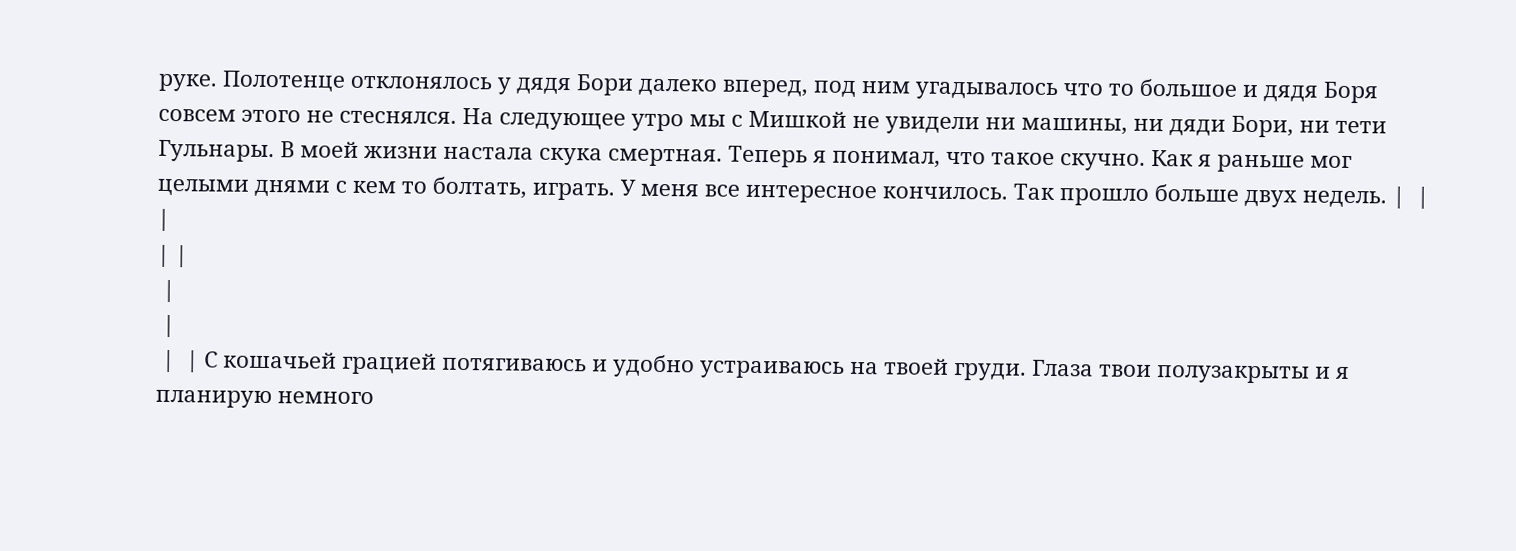руке. Полотенце отклонялось у дядя Бори далеко вперед, под ним угадывалось что то большое и дядя Боря совсем этого не стеснялся. На следующее утро мы с Мишкой не увидели ни машины, ни дяди Бори, ни тети Гульнары. В моей жизни настала скука смертная. Теперь я понимал, что такое скучно. Как я раньше мог целыми днями с кем то болтать, играть. У меня все интересное кончилось. Так прошло больше двух недель. |  |  |
| |
 |
 |
 |  | С кошачьей грацией потягиваюсь и удобно устраиваюсь на твоей груди. Глаза твои полузакрыты и я планирую немного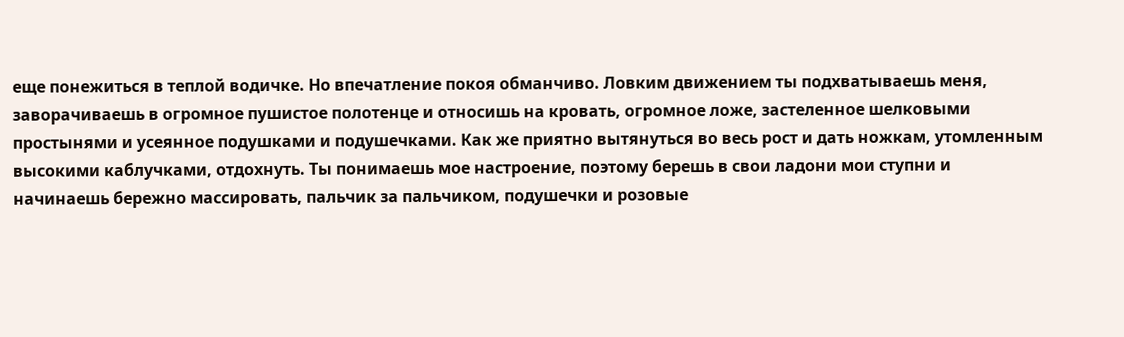еще понежиться в теплой водичке. Но впечатление покоя обманчиво. Ловким движением ты подхватываешь меня, заворачиваешь в огромное пушистое полотенце и относишь на кровать, огромное ложе, застеленное шелковыми простынями и усеянное подушками и подушечками. Как же приятно вытянуться во весь рост и дать ножкам, утомленным высокими каблучками, отдохнуть. Ты понимаешь мое настроение, поэтому берешь в свои ладони мои ступни и начинаешь бережно массировать, пальчик за пальчиком, подушечки и розовые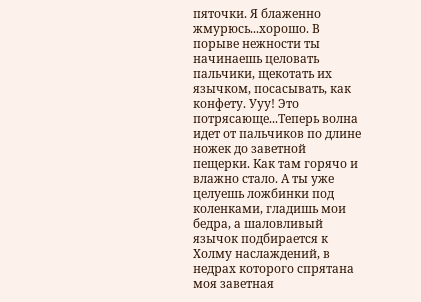пяточки. Я блаженно жмурюсь...хорошо. В порыве нежности ты начинаешь целовать пальчики, щекотать их язычком, посасывать, как конфету. Ууу! Это потрясающе...Теперь волна идет от пальчиков по длине ножек до заветной пещерки. Как там горячо и влажно стало. А ты уже целуешь ложбинки под коленками, гладишь мои бедра, а шаловливый язычок подбирается к Холму наслаждений, в недрах которого спрятана моя заветная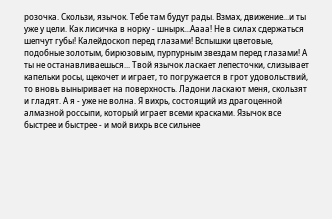розочка. Скользи, язычок. Тебе там будут рады. Взмах, движение...и ты уже у цели. Как лисичка в норку - шнырк...Аааа! Не в силах сдержаться шепчут губы! Калейдоскоп перед глазами! Вспышки цветовые, подобные золотым, бирюзовым, пурпурным звездам перед глазами! А ты не останавливаешься... Твой язычок ласкает лепесточки, слизывает капельки росы, щекочет и играет, то погружается в грот удовольствий, то вновь выныривает на поверхность. Ладони ласкают меня, скользят и гладят. А я - уже не волна. Я вихрь, состоящий из драгоценной алмазной россыпи, который играет всеми красками. Язычок все быстрее и быстрее - и мой вихрь все сильнее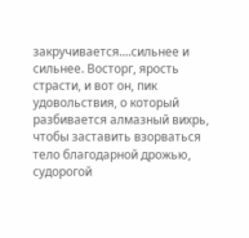закручивается....сильнее и сильнее. Восторг, ярость страсти, и вот он, пик удовольствия, о который разбивается алмазный вихрь, чтобы заставить взорваться тело благодарной дрожью, судорогой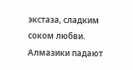экстаза, сладким соком любви. Алмазики падают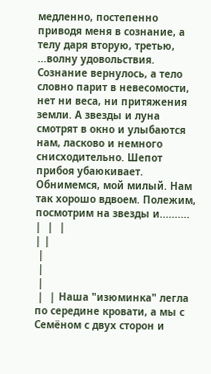медленно, постепенно приводя меня в сознание, а телу даря вторую, третью, ...волну удовольствия. Сознание вернулось, а тело словно парит в невесомости, нет ни веса, ни притяжения земли. А звезды и луна смотрят в окно и улыбаются нам, ласково и немного снисходительно. Шепот прибоя убаюкивает. Обнимемся, мой милый. Нам так хорошо вдвоем. Полежим, посмотрим на звезды и.......... |  |  |
| |
 |
 |
 |
 |  | Наша "изюминка" легла по середине кровати, а мы с Семёном с двух сторон и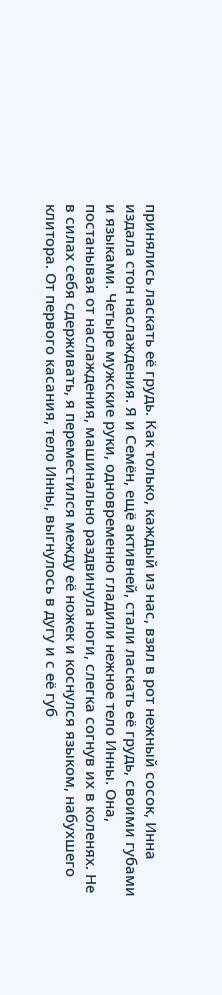принялись ласкать её грудь. Как только, каждый из нас, взял в рот нежный сосок, Инна издала стон наслаждения. Я и Семён, ещё активней, стали ласкать её грудь, своими губами и языками. Четыре мужские руки, одновременно гладили нежное тело Инны. Она, постанывая от наслаждения, машинально раздвинула ноги, слегка согнув их в коленях. Не в силах себя сдерживать, я переместился между её ножек и коснулся языком, набухшего клитора. От первого касания, тело Инны, выгнулось в дугу и с её губ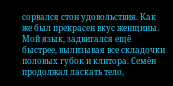сорвался стон удовольствия. Как же был прекрасен вкус женщины. Мой язык, задвигался ещё быстрее, вылизывая все складочки половых губок и клитора. Семён продолжал ласкать тело,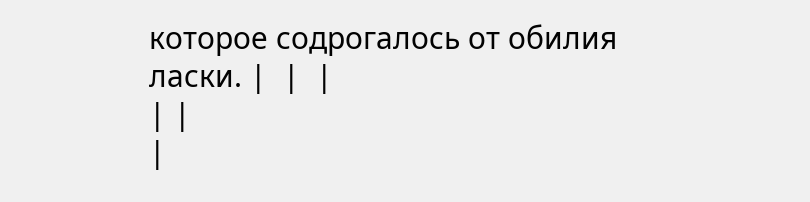которое содрогалось от обилия ласки. |  |  |
| |
|